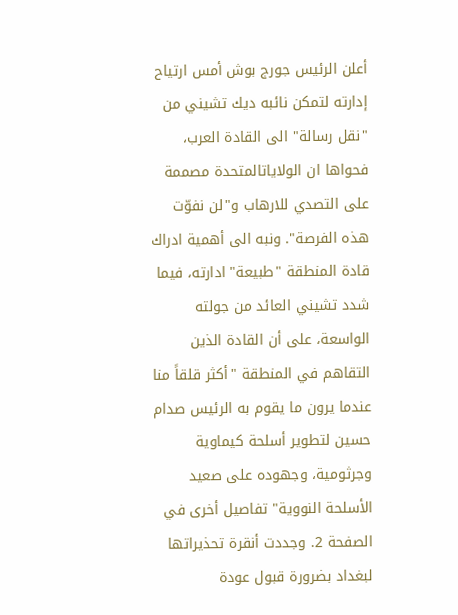أعلن الرئيس جورج بوش أمس ارتياح إدارته لتمكن نائبه ديك تشيني من "نقل رسالة" الى القادة العرب، فحواها ان الولاياتالمتحدة مصممة على التصدي للارهاب و"لن نفوّت هذه الفرصة". ونبه الى أهمية ادراك قادة المنطقة "طبيعة" ادارته، فيما شدد تشيني العائد من جولته الواسعة، على أن القادة الذين التقاهم في المنطقة "أكثر قلقاً منا عندما يرون ما يقوم به الرئيس صدام حسين لتطوير أسلحة كيماوية وجرثومية، وجهوده على صعيد الأسلحة النووية" تفاصيل أخرى في الصفحة 2. وجددت أنقرة تحذيراتها لبغداد بضرورة قبول عودة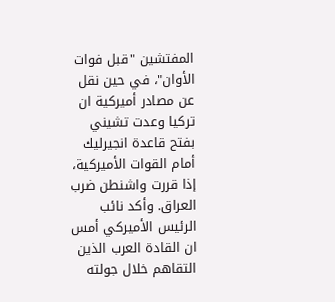المفتشين "قبل فوات الأوان"، في حين نقل عن مصادر أميركية ان تركيا وعدت تشيني بفتح قاعدة انجيرليك أمام القوات الأميركية، إذا قررت واشنطن ضرب العراق. وأكد نائب الرئيس الأميركي أمس ان القادة العرب الذين التقاهم خلال جولته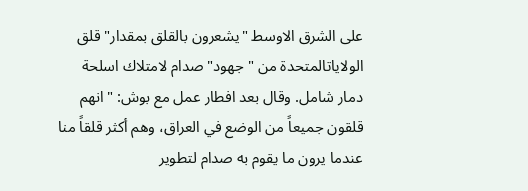على الشرق الاوسط "يشعرون بالقلق بمقدار" قلق الولاياتالمتحدة من "جهود" صدام لامتلاك اسلحة دمار شامل. وقال بعد افطار عمل مع بوش: "انهم قلقون جميعاً من الوضع في العراق، وهم أكثر قلقاً منا عندما يرون ما يقوم به صدام لتطوير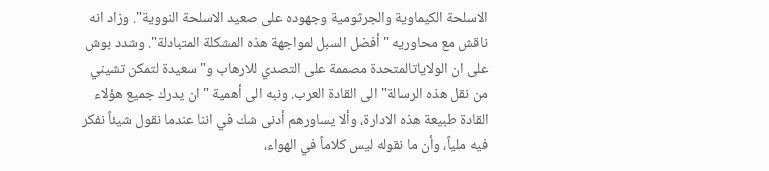الاسلحة الكيماوية والجرثومية وجهوده على صعيد الاسلحة النووية". وزاد انه ناقش مع محاوريه "أفضل السبل لمواجهة هذه المشكلة المتبادلة". وشدد بوش على ان الولاياتالمتحدة مصممة على التصدي للارهاب و"سعيدة لتمكن تشيني من نقل هذه الرسالة" الى القادة العرب. ونبه الى أهمية "ان يدرك جميع هؤلاء القادة طبيعة هذه الادارة، وألا يساورهم أدنى شك في اننا عندما نقول شيئاً نفكر فيه ملياً، وأن ما نقوله ليس كلاماً في الهواء،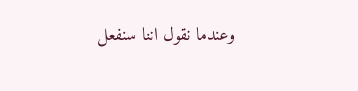وعندما نقول اننا سنفعل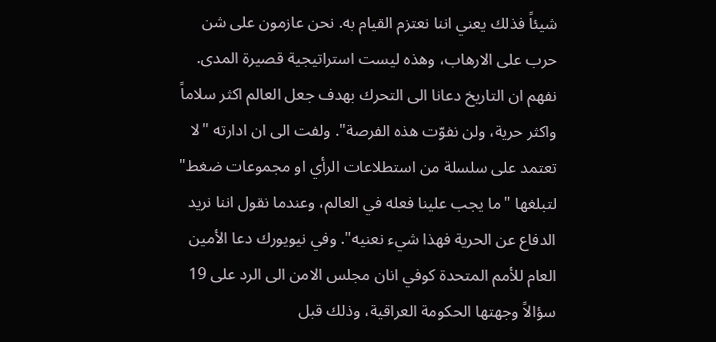شيئاً فذلك يعني اننا نعتزم القيام به. نحن عازمون على شن حرب على الارهاب، وهذه ليست استراتيجية قصيرة المدى. نفهم ان التاريخ دعانا الى التحرك بهدف جعل العالم اكثر سلاماً واكثر حرية، ولن نفوّت هذه الفرصة". ولفت الى ان ادارته "لا تعتمد على سلسلة من استطلاعات الرأي او مجموعات ضغط" لتبلغها "ما يجب علينا فعله في العالم، وعندما نقول اننا نريد الدفاع عن الحرية فهذا شيء نعنيه". وفي نيويورك دعا الأمين العام للأمم المتحدة كوفي انان مجلس الامن الى الرد على 19 سؤالاً وجهتها الحكومة العراقية، وذلك قبل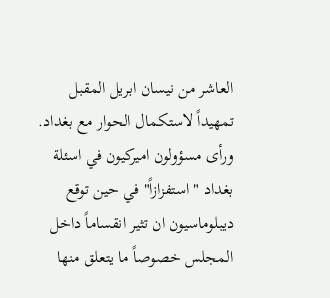العاشر من نيسان ابريل المقبل تمهيداً لاستكمال الحوار مع بغداد. ورأى مسؤولون اميركيون في اسئلة بغداد "استفزازاً" في حين توقع ديبلوماسيون ان تثير انقساماً داخل المجلس خصوصاً ما يتعلق منها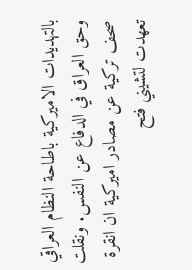بالتهديدات الاميركية باطاحة النظام العراقي وحق العراق في الدفاع عن النفس. ونقلت صحف تركية عن مصادر اميركية ان انقرة تعهدت لتشيني فتح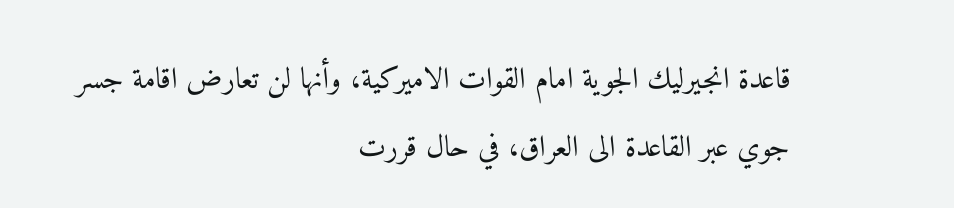قاعدة انجيرليك الجوية امام القوات الاميركية، وأنها لن تعارض اقامة جسر جوي عبر القاعدة الى العراق، في حال قررت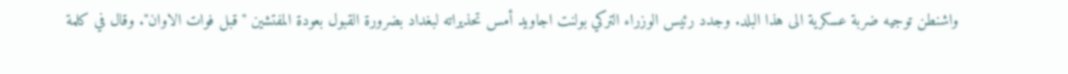واشنطن توجيه ضربة عسكرية الى هذا البلد. وجدد رئيس الوزراء التركي بولنت اجاويد أمس تحذيراته لبغداد بضرورة القبول بعودة المفتشين "قبل فوات الاوان". وقال في كلمة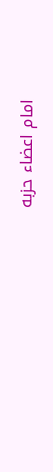امام اعضاء حزبه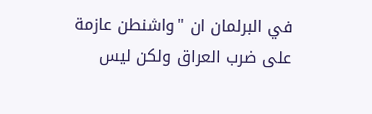في البرلمان ان "واشنطن عازمة على ضرب العراق ولكن ليس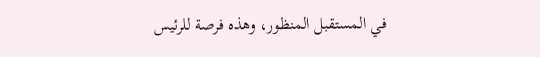في المستقبل المنظور، وهذه فرصة للرئيس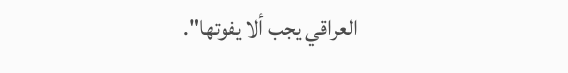العراقي يجب ألا يفوتها".